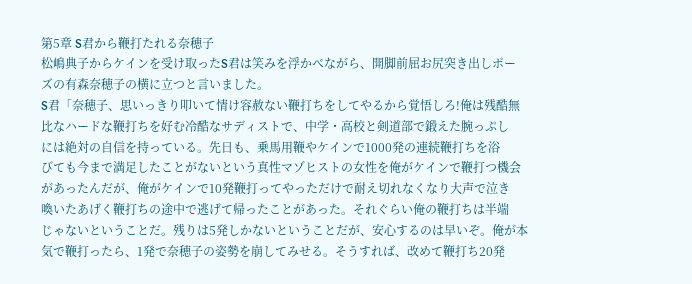第5章 S君から鞭打たれる奈穂子
松嶋典子からケインを受け取ったS君は笑みを浮かべながら、開脚前屈お尻突き出しポー
ズの有森奈穂子の横に立つと言いました。
S君「奈穂子、思いっきり叩いて情け容赦ない鞭打ちをしてやるから覚悟しろ!俺は残酷無
比なハードな鞭打ちを好む冷酷なサディストで、中学・高校と剣道部で鍛えた腕っぷし
には絶対の自信を持っている。先日も、乗馬用鞭やケインで1000発の連続鞭打ちを浴
びても今まで満足したことがないという真性マゾヒストの女性を俺がケインで鞭打つ機会
があったんだが、俺がケインで10発鞭打ってやっただけで耐え切れなくなり大声で泣き
喚いたあげく鞭打ちの途中で逃げて帰ったことがあった。それぐらい俺の鞭打ちは半端
じゃないということだ。残りは5発しかないということだが、安心するのは早いぞ。俺が本
気で鞭打ったら、1発で奈穂子の姿勢を崩してみせる。そうすれば、改めて鞭打ち20発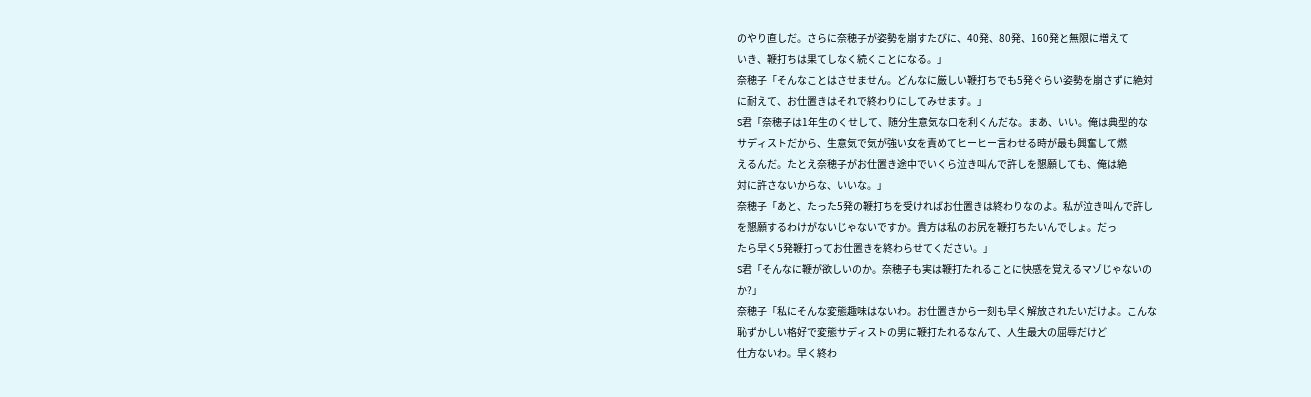のやり直しだ。さらに奈穂子が姿勢を崩すたびに、40発、80発、160発と無限に増えて
いき、鞭打ちは果てしなく続くことになる。」
奈穂子「そんなことはさせません。どんなに厳しい鞭打ちでも5発ぐらい姿勢を崩さずに絶対
に耐えて、お仕置きはそれで終わりにしてみせます。」
S君「奈穂子は1年生のくせして、随分生意気な口を利くんだな。まあ、いい。俺は典型的な
サディストだから、生意気で気が強い女を責めてヒーヒー言わせる時が最も興奮して燃
えるんだ。たとえ奈穂子がお仕置き途中でいくら泣き叫んで許しを懇願しても、俺は絶
対に許さないからな、いいな。」
奈穂子「あと、たった5発の鞭打ちを受ければお仕置きは終わりなのよ。私が泣き叫んで許し
を懇願するわけがないじゃないですか。貴方は私のお尻を鞭打ちたいんでしょ。だっ
たら早く5発鞭打ってお仕置きを終わらせてください。」
S君「そんなに鞭が欲しいのか。奈穂子も実は鞭打たれることに快感を覚えるマゾじゃないの
か?」
奈穂子「私にそんな変態趣味はないわ。お仕置きから一刻も早く解放されたいだけよ。こんな
恥ずかしい格好で変態サディストの男に鞭打たれるなんて、人生最大の屈辱だけど
仕方ないわ。早く終わ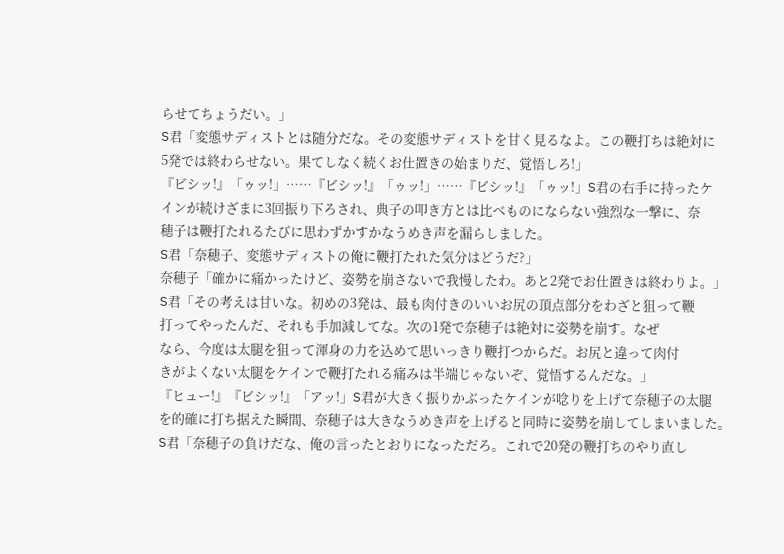らせてちょうだい。」
S君「変態サディストとは随分だな。その変態サディストを甘く見るなよ。この鞭打ちは絶対に
5発では終わらせない。果てしなく続くお仕置きの始まりだ、覚悟しろ!」
『ビシッ!』「ゥッ!」……『ビシッ!』「ゥッ!」……『ビシッ!』「ゥッ!」S君の右手に持ったケ
インが続けざまに3回振り下ろされ、典子の叩き方とは比べものにならない強烈な一撃に、奈
穂子は鞭打たれるたびに思わずかすかなうめき声を漏らしました。
S君「奈穂子、変態サディストの俺に鞭打たれた気分はどうだ?」
奈穂子「確かに痛かったけど、姿勢を崩さないで我慢したわ。あと2発でお仕置きは終わりよ。」
S君「その考えは甘いな。初めの3発は、最も肉付きのいいお尻の頂点部分をわざと狙って鞭
打ってやったんだ、それも手加減してな。次の1発で奈穂子は絶対に姿勢を崩す。なぜ
なら、今度は太腿を狙って渾身の力を込めて思いっきり鞭打つからだ。お尻と違って肉付
きがよくない太腿をケインで鞭打たれる痛みは半端じゃないぞ、覚悟するんだな。」
『ヒュー!』『ビシッ!』「アッ!」S君が大きく振りかぶったケインが唸りを上げて奈穂子の太腿
を的確に打ち据えた瞬間、奈穂子は大きなうめき声を上げると同時に姿勢を崩してしまいました。
S君「奈穂子の負けだな、俺の言ったとおりになっただろ。これで20発の鞭打ちのやり直し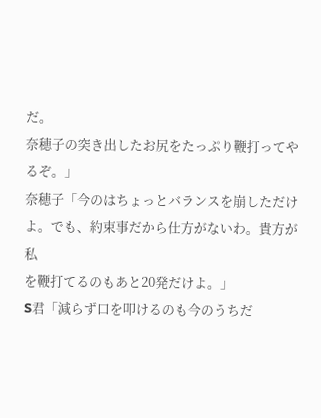だ。
奈穂子の突き出したお尻をたっぷり鞭打ってやるぞ。」
奈穂子「今のはちょっとバランスを崩しただけよ。でも、約束事だから仕方がないわ。貴方が私
を鞭打てるのもあと20発だけよ。」
S君「減らず口を叩けるのも今のうちだ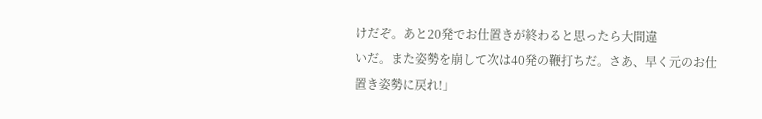けだぞ。あと20発でお仕置きが終わると思ったら大間違
いだ。また姿勢を崩して次は40発の鞭打ちだ。さあ、早く元のお仕置き姿勢に戻れ!」